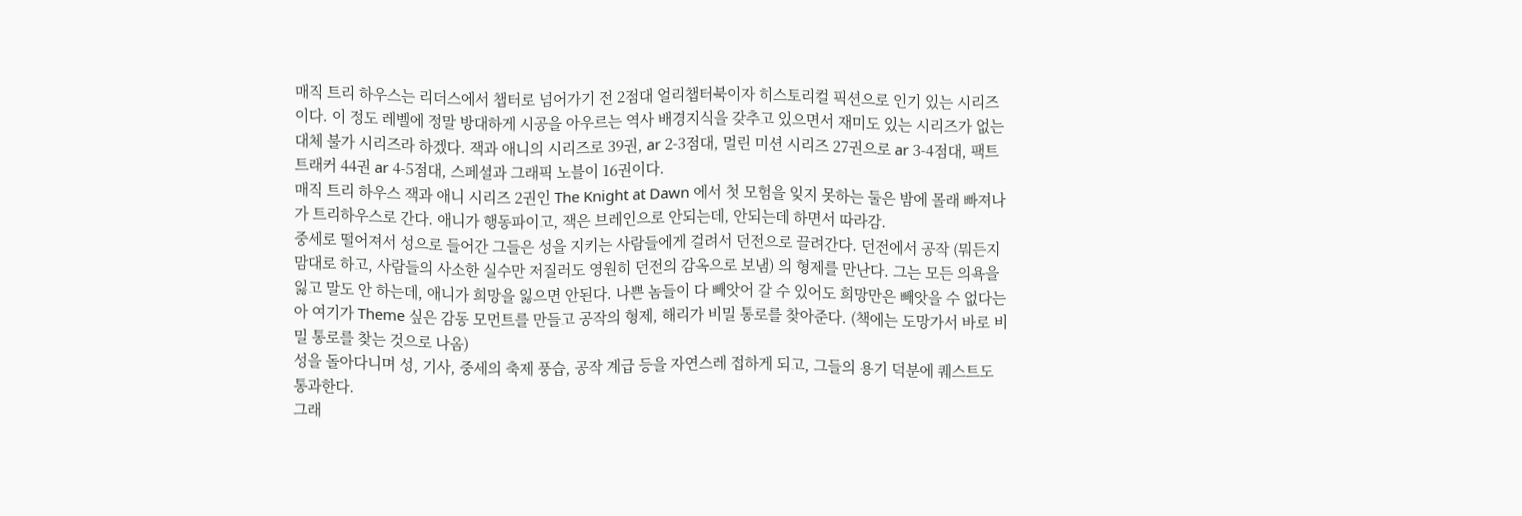매직 트리 하우스는 리더스에서 챕터로 넘어가기 전 2점대 얼리챕터북이자 히스토리컬 픽션으로 인기 있는 시리즈이다. 이 정도 레벨에 정말 방대하게 시공을 아우르는 역사 배경지식을 갖추고 있으면서 재미도 있는 시리즈가 없는 대체 불가 시리즈라 하겠다. 잭과 애니의 시리즈로 39권, ar 2-3점대, 멀린 미션 시리즈 27권으로 ar 3-4점대, 팩트 트래커 44권 ar 4-5점대, 스페셜과 그래픽 노블이 16권이다.
매직 트리 하우스 잭과 애니 시리즈 2권인 The Knight at Dawn 에서 첫 모험을 잊지 못하는 둘은 밤에 몰래 빠져나가 트리하우스로 간다. 애니가 행동파이고, 잭은 브레인으로 안되는데, 안되는데 하면서 따라감.
중세로 떨어져서 성으로 들어간 그들은 성을 지키는 사람들에게 걸려서 던전으로 끌려간다. 던전에서 공작 (뭐든지 맘대로 하고, 사람들의 사소한 실수만 저질러도 영원히 던전의 감옥으로 보냄) 의 형제를 만난다. 그는 모든 의욕을 잃고 말도 안 하는데, 애니가 희망을 잃으면 안된다. 나쁜 놈들이 다 빼앗어 갈 수 있어도 희망만은 빼앗을 수 없다는 아 여기가 Theme 싶은 감동 모먼트를 만들고 공작의 형제, 해리가 비밀 통로를 찾아준다. (책에는 도망가서 바로 비밀 통로를 찾는 것으로 나옴)
성을 돌아다니며 성, 기사, 중세의 축제 풍습, 공작 계급 등을 자연스레 접하게 되고, 그들의 용기 덕분에 퀘스트도 통과한다.
그래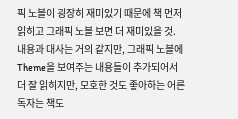픽 노블이 굉장히 재미있기 때문에 책 먼저 읽히고 그래픽 노블 보면 더 재미있을 것. 내용과 대사는 거의 같지만, 그래픽 노블에 Theme을 보여주는 내용들이 추가되어서 더 잘 읽히지만, 모호한 것도 좋아하는 어른 독자는 책도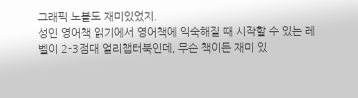그래픽 노블도 재미있었지.
성인 영어책 읽기에서 영어책에 익숙해질 때 시작할 수 있는 레벨이 2-3점대 얼리챕터북인데, 무슨 책이든 재미 있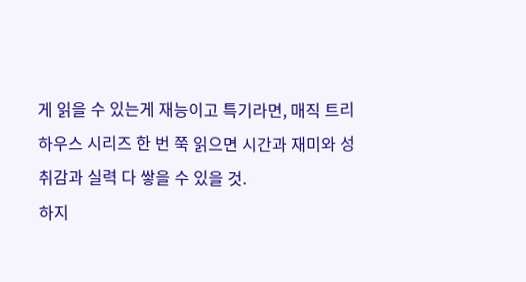게 읽을 수 있는게 재능이고 특기라면, 매직 트리 하우스 시리즈 한 번 쭉 읽으면 시간과 재미와 성취감과 실력 다 쌓을 수 있을 것.
하지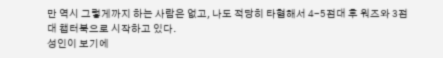만 역시 그렇게까지 하는 사람은 없고, 나도 적당히 타협해서 4-5점대 후 워즈와 3점대 챕터북으로 시작하고 있다.
성인이 보기에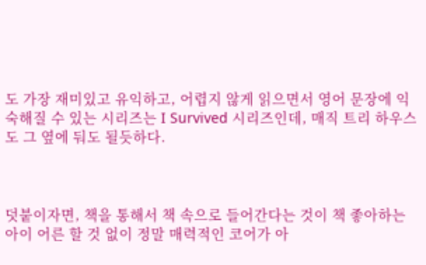도 가장 재미있고 유익하고, 어렵지 않게 읽으면서 영어 문장에 익숙해질 수 있는 시리즈는 I Survived 시리즈인데, 매직 트리 하우스도 그 옆에 둬도 될듯하다.



덧붙이자면, 책을 통해서 책 속으로 들어간다는 것이 책 좋아하는 아이 어른 할 것 없이 정말 매력적인 코어가 아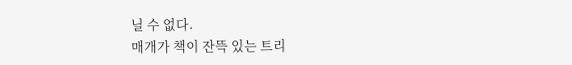닐 수 없다.
매개가 책이 잔뜩 있는 트리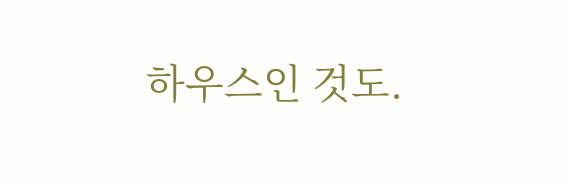하우스인 것도.